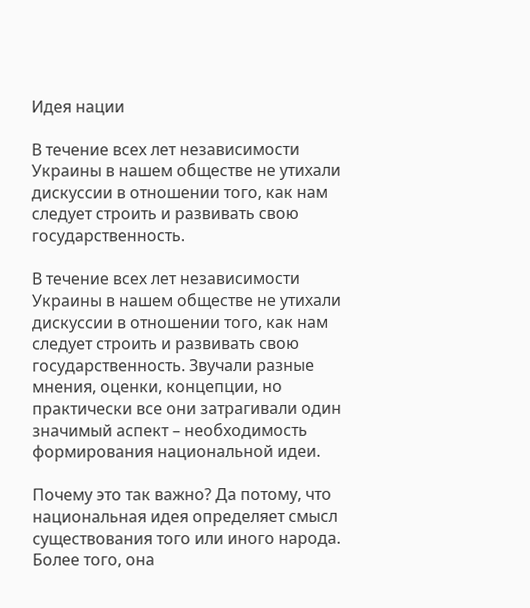Идея нации

В течение всех лет независимости Украины в нашем обществе не утихали дискуссии в отношении того, как нам следует строить и развивать свою государственность.

В течение всех лет независимости Украины в нашем обществе не утихали дискуссии в отношении того, как нам следует строить и развивать свою государственность. Звучали разные мнения, оценки, концепции, но практически все они затрагивали один значимый аспект – необходимость формирования национальной идеи.

Почему это так важно? Да потому, что национальная идея определяет смысл существования того или иного народа. Более того, она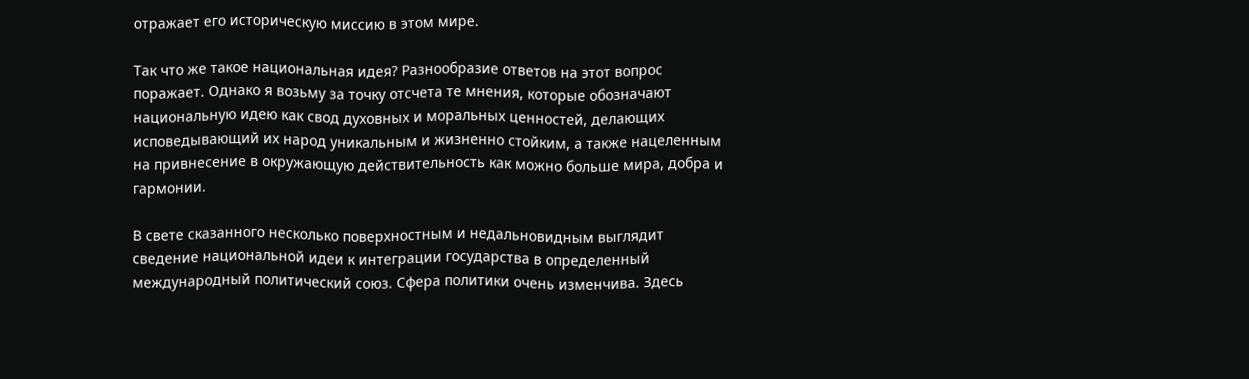отражает его историческую миссию в этом мире.

Так что же такое национальная идея? Разнообразие ответов на этот вопрос поражает. Однако я возьму за точку отсчета те мнения, которые обозначают национальную идею как свод духовных и моральных ценностей, делающих исповедывающий их народ уникальным и жизненно стойким, а также нацеленным на привнесение в окружающую действительность как можно больше мира, добра и гармонии.

В свете сказанного несколько поверхностным и недальновидным выглядит сведение национальной идеи к интеграции государства в определенный международный политический союз. Сфера политики очень изменчива. Здесь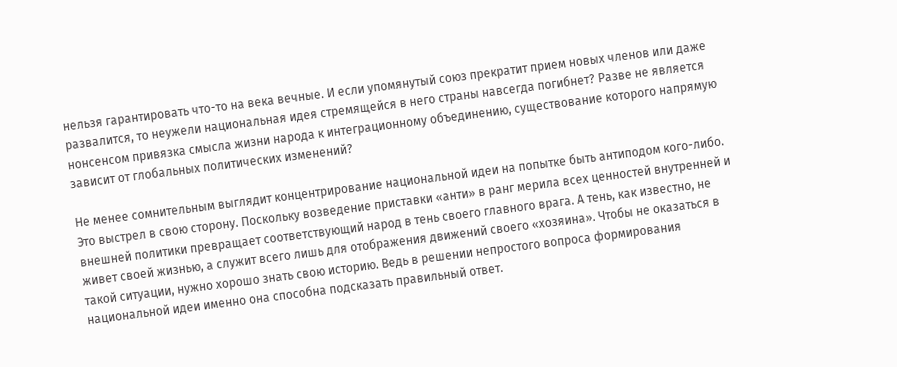нельзя гарантировать что-то на века вечные. И если упомянутый союз прекратит прием новых членов или даже развалится, то неужели национальная идея стремящейся в него страны навсегда погибнет? Разве не является нонсенсом привязка смысла жизни народа к интеграционному объединению, существование которого напрямую зависит от глобальных политических изменений?

Не менее сомнительным выглядит концентрирование национальной идеи на попытке быть антиподом кого-либо. Это выстрел в свою сторону. Поскольку возведение приставки «анти» в ранг мерила всех ценностей внутренней и внешней политики превращает соответствующий народ в тень своего главного врага. А тень, как известно, не живет своей жизнью, а служит всего лишь для отображения движений своего «хозяина». Чтобы не оказаться в такой ситуации, нужно хорошо знать свою историю. Ведь в решении непростого вопроса формирования национальной идеи именно она способна подсказать правильный ответ.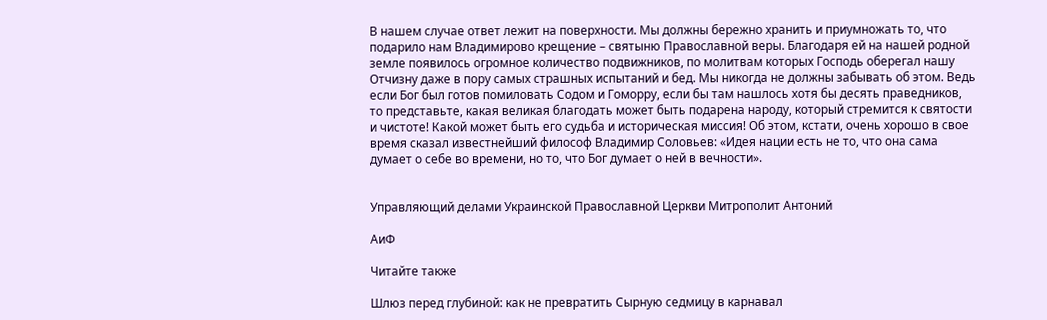В нашем случае ответ лежит на поверхности. Мы должны бережно хранить и приумножать то, что подарило нам Владимирово крещение – святыню Православной веры. Благодаря ей на нашей родной земле появилось огромное количество подвижников, по молитвам которых Господь оберегал нашу Отчизну даже в пору самых страшных испытаний и бед. Мы никогда не должны забывать об этом. Ведь если Бог был готов помиловать Содом и Гоморру, если бы там нашлось хотя бы десять праведников, то представьте, какая великая благодать может быть подарена народу, который стремится к святости и чистоте! Какой может быть его судьба и историческая миссия! Об этом, кстати, очень хорошо в свое время сказал известнейший философ Владимир Соловьев: «Идея нации есть не то, что она сама думает о себе во времени, но то, что Бог думает о ней в вечности».


Управляющий делами Украинской Православной Церкви Митрополит Антоний

АиФ

Читайте также

Шлюз перед глубиной: как не превратить Сырную седмицу в карнавал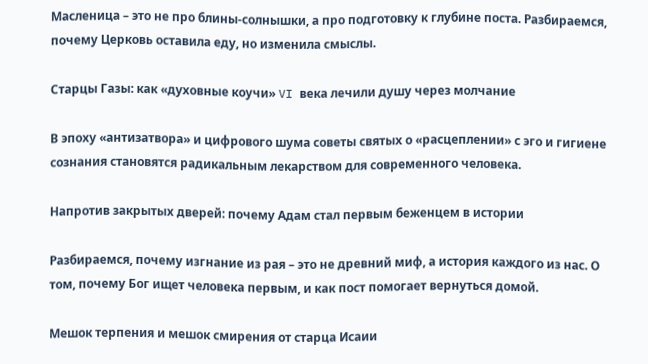Масленица – это не про блины-солнышки, а про подготовку к глубине поста. Разбираемся, почему Церковь оставила еду, но изменила смыслы.

Старцы Газы: как «духовные коучи» VI века лечили душу через молчание

В эпоху «антизатвора» и цифрового шума советы святых о «расцеплении» с эго и гигиене сознания становятся радикальным лекарством для современного человека.

Напротив закрытых дверей: почему Адам стал первым беженцем в истории

Разбираемся, почему изгнание из рая – это не древний миф, а история каждого из нас. О том, почему Бог ищет человека первым, и как пост помогает вернуться домой.

Мешок терпения и мешок смирения от старца Исаии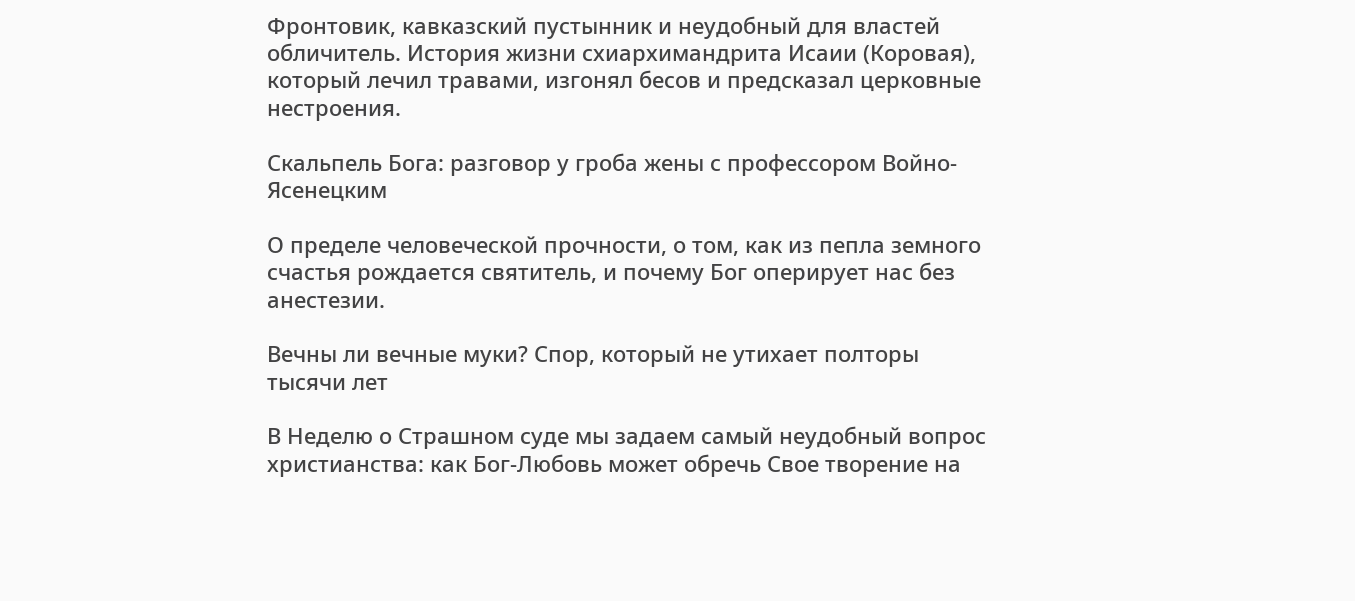Фронтовик, кавказский пустынник и неудобный для властей обличитель. История жизни схиархимандрита Исаии (Коровая), который лечил травами, изгонял бесов и предсказал церковные нестроения.

Скальпель Бога: разговор у гроба жены с профессором Войно-Ясенецким

О пределе человеческой прочности, о том, как из пепла земного счастья рождается святитель, и почему Бог оперирует нас без анестезии.

Вечны ли вечные муки? Спор, который не утихает полторы тысячи лет

В Неделю о Страшном суде мы задаем самый неудобный вопрос христианства: как Бог-Любовь может обречь Свое творение на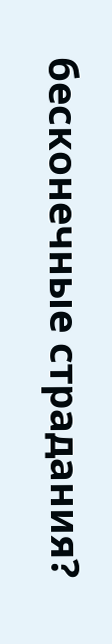бесконечные страдания?